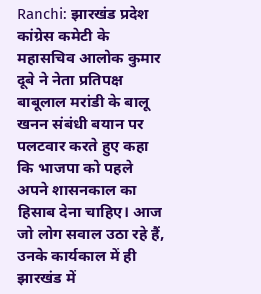Ranchi: झारखंड प्रदेश कांग्रेस कमेटी के महासचिव आलोक कुमार दूबे ने नेता प्रतिपक्ष बाबूलाल मरांडी के बालू खनन संबंधी बयान पर पलटवार करते हुए कहा कि भाजपा को पहले अपने शासनकाल का हिसाब देना चाहिए। आज जो लोग सवाल उठा रहे हैं, उनके कार्यकाल में ही झारखंड में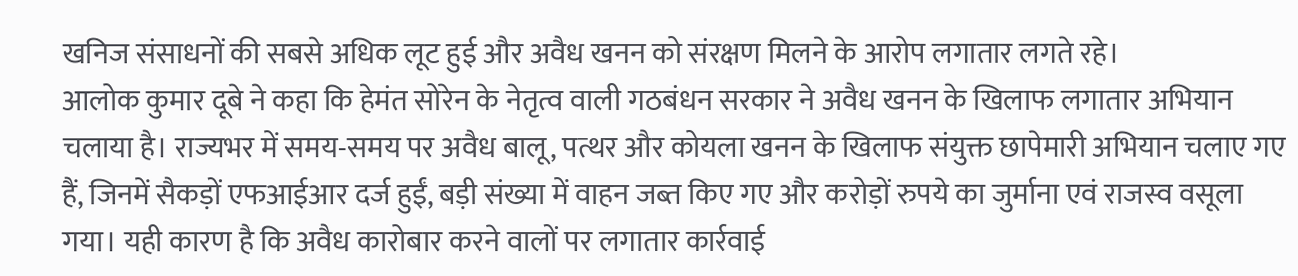खनिज संसाधनों की सबसे अधिक लूट हुई और अवैध खनन को संरक्षण मिलने के आरोप लगातार लगते रहे।
आलोक कुमार दूबे ने कहा कि हेमंत सोरेन के नेतृत्व वाली गठबंधन सरकार ने अवैध खनन के खिलाफ लगातार अभियान चलाया है। राज्यभर में समय-समय पर अवैध बालू, पत्थर और कोयला खनन के खिलाफ संयुक्त छापेमारी अभियान चलाए गए हैं, जिनमें सैकड़ों एफआईआर दर्ज हुईं, बड़ी संख्या में वाहन जब्त किए गए और करोड़ों रुपये का जुर्माना एवं राजस्व वसूला गया। यही कारण है कि अवैध कारोबार करने वालों पर लगातार कार्रवाई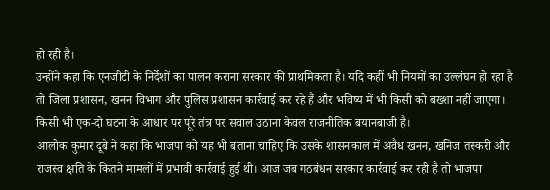हो रही है।
उन्होंने कहा कि एनजीटी के निर्देशों का पालन कराना सरकार की प्राथमिकता है। यदि कहीं भी नियमों का उल्लंघन हो रहा है तो जिला प्रशासन, खनन विभाग और पुलिस प्रशासन कार्रवाई कर रहे हैं और भविष्य में भी किसी को बख्शा नहीं जाएगा। किसी भी एक-दो घटना के आधार पर पूरे तंत्र पर सवाल उठाना केवल राजनीतिक बयानबाजी है।
आलोक कुमार दूबे ने कहा कि भाजपा को यह भी बताना चाहिए कि उसके शासनकाल में अवैध खनन, खनिज तस्करी और राजस्व क्षति के कितने मामलों में प्रभावी कार्रवाई हुई थी। आज जब गठबंधन सरकार कार्रवाई कर रही है तो भाजपा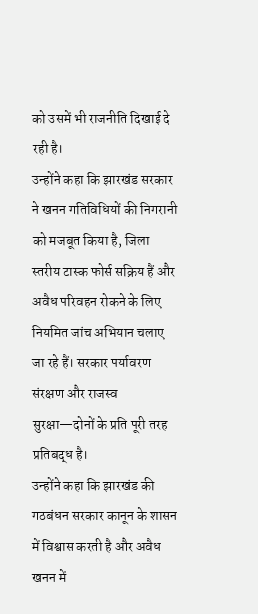को उसमें भी राजनीति दिखाई दे रही है।
उन्होंने कहा कि झारखंड सरकार ने खनन गतिविधियों की निगरानी को मजबूत किया है, जिला स्तरीय टास्क फोर्स सक्रिय हैं और अवैध परिवहन रोकने के लिए नियमित जांच अभियान चलाए जा रहे हैं। सरकार पर्यावरण संरक्षण और राजस्व सुरक्षा—दोनों के प्रति पूरी तरह प्रतिबद्ध है।
उन्होंने कहा कि झारखंड की गठबंधन सरकार कानून के शासन में विश्वास करती है और अवैध खनन में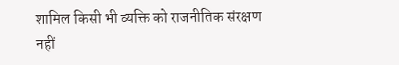शामिल किसी भी व्यक्ति को राजनीतिक संरक्षण नहीं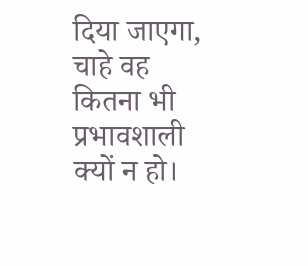दिया जाएगा, चाहे वह कितना भी प्रभावशाली क्यों न हो।